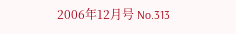2006年12月号 No.313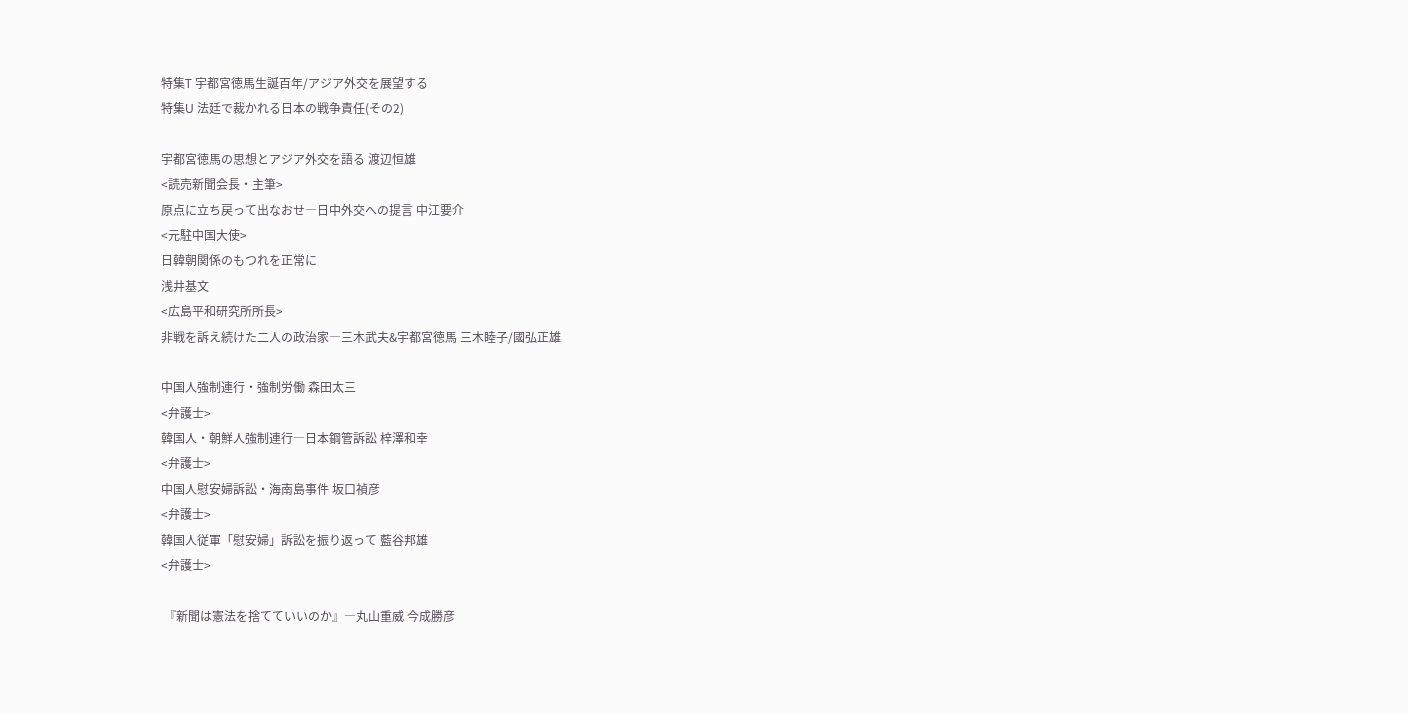特集T 宇都宮徳馬生誕百年/アジア外交を展望する
特集U 法廷で裁かれる日本の戦争責任(その2)

宇都宮徳馬の思想とアジア外交を語る 渡辺恒雄
<読売新聞会長・主筆>
原点に立ち戻って出なおせ―日中外交への提言 中江要介
<元駐中国大使>
日韓朝関係のもつれを正常に
浅井基文
<広島平和研究所所長>
非戦を訴え続けた二人の政治家―三木武夫&宇都宮徳馬 三木睦子/國弘正雄

中国人強制連行・強制労働 森田太三
<弁護士>
韓国人・朝鮮人強制連行―日本鋼管訴訟 梓澤和幸
<弁護士>
中国人慰安婦訴訟・海南島事件 坂口禎彦
<弁護士>
韓国人従軍「慰安婦」訴訟を振り返って 藍谷邦雄
<弁護士>

 『新聞は憲法を捨てていいのか』―丸山重威 今成勝彦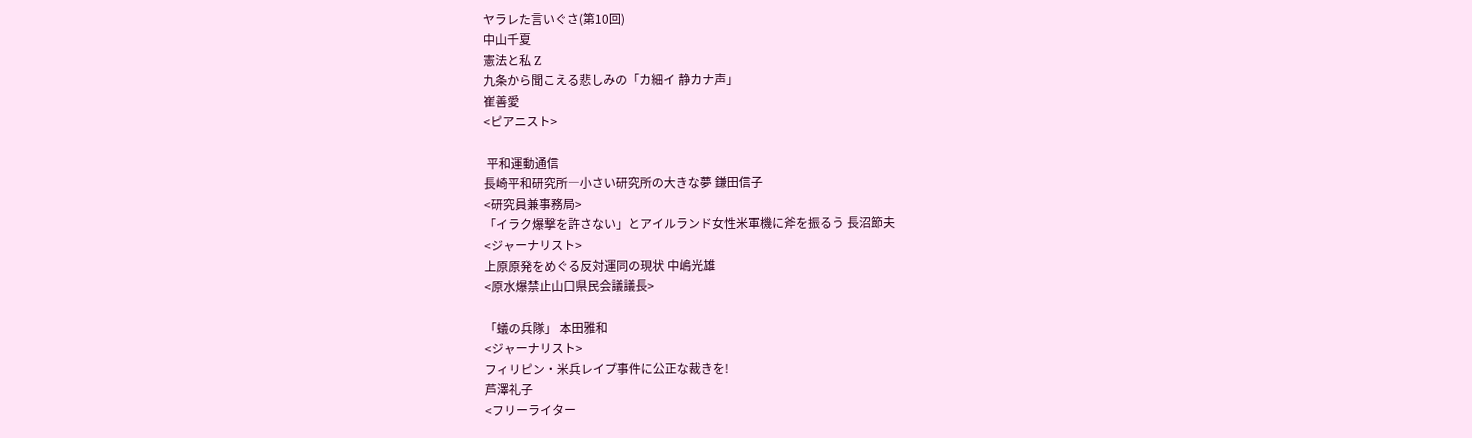ヤラレた言いぐさ(第10回)
中山千夏
憲法と私 Z
九条から聞こえる悲しみの「カ細イ 静カナ声」
崔善愛
<ピアニスト>

 平和運動通信
長崎平和研究所―小さい研究所の大きな夢 鎌田信子
<研究員兼事務局>
「イラク爆撃を許さない」とアイルランド女性米軍機に斧を振るう 長沼節夫
<ジャーナリスト>
上原原発をめぐる反対運同の現状 中嶋光雄
<原水爆禁止山口県民会議議長>

「蟻の兵隊」 本田雅和
<ジャーナリスト>
フィリピン・米兵レイプ事件に公正な裁きを!
芦澤礼子
<フリーライター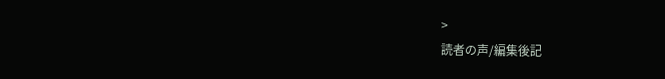>
読者の声/編集後記